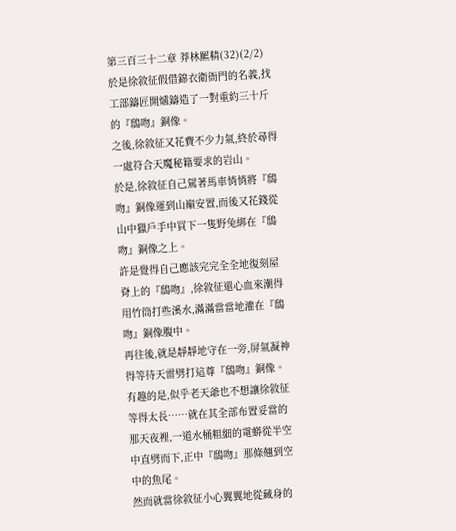第三百三十二章 莽林羆精(32)(2/2)
於是徐敘征假借錦衣衛衙門的名義,找工部鑄匠開爐鑄造了一對重約三十斤的『鴟吻』銅像。
之後,徐敘征又花費不少力氣,終於尋得一處符合天魔秘籍要求的岩山。
於是,徐敘征自己駕著馬車悄悄將『鴟吻』銅像運到山巔安置,而後又花錢從山中獵戶手中買下一隻野兔綁在『鴟吻』銅像之上。
許是覺得自己應該完完全全地復刻屋脊上的『鴟吻』,徐敘征還心血來潮得用竹筒打些溪水,滿滿當當地灌在『鴟吻』銅像腹中。
再往後,就是靜靜地守在一旁,屏氣凝神得等待天雷劈打這尊『鴟吻』銅像。
有趣的是,似乎老天爺也不想讓徐敘征等得太長……就在其全部布置妥當的那天夜裡,一道水桶粗細的電蟒從半空中直劈而下,正中『鴟吻』那條翹到空中的魚尾。
然而就當徐敘征小心翼翼地從藏身的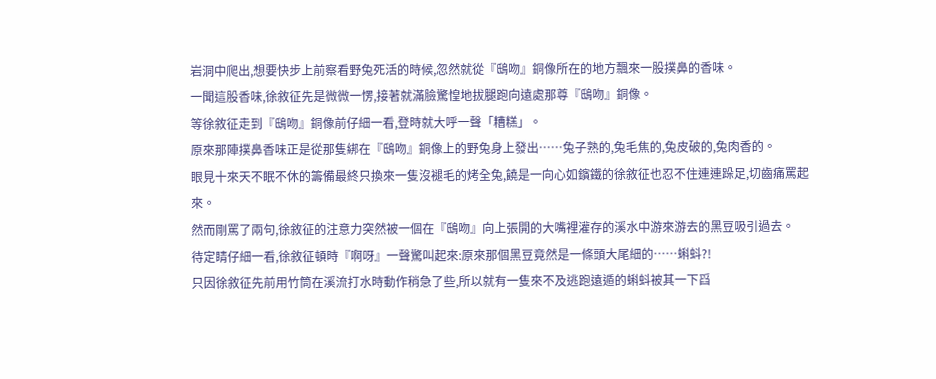岩洞中爬出,想要快步上前察看野兔死活的時候,忽然就從『鴟吻』銅像所在的地方飄來一股撲鼻的香味。
一聞這股香味,徐敘征先是微微一愣,接著就滿臉驚惶地拔腿跑向遠處那尊『鴟吻』銅像。
等徐敘征走到『鴟吻』銅像前仔細一看,登時就大呼一聲「糟糕」。
原來那陣撲鼻香味正是從那隻綁在『鴟吻』銅像上的野兔身上發出……兔子熟的,兔毛焦的,兔皮破的,兔肉香的。
眼見十來天不眠不休的籌備最終只換來一隻沒褪毛的烤全兔,饒是一向心如鑌鐵的徐敘征也忍不住連連跺足,切齒痛罵起來。
然而剛罵了兩句,徐敘征的注意力突然被一個在『鴟吻』向上張開的大嘴裡灌存的溪水中游來游去的黑豆吸引過去。
待定睛仔細一看,徐敘征頓時『啊呀』一聲驚叫起來:原來那個黑豆竟然是一條頭大尾細的……蝌蚪?!
只因徐敘征先前用竹筒在溪流打水時動作稍急了些,所以就有一隻來不及逃跑遠遁的蝌蚪被其一下舀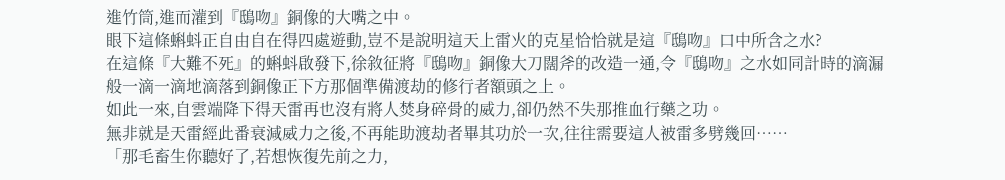進竹筒,進而灌到『鴟吻』銅像的大嘴之中。
眼下這條蝌蚪正自由自在得四處遊動,豈不是說明這天上雷火的克星恰恰就是這『鴟吻』口中所含之水?
在這條『大難不死』的蝌蚪啟發下,徐敘征將『鴟吻』銅像大刀闊斧的改造一通,令『鴟吻』之水如同計時的滴漏般一滴一滴地滴落到銅像正下方那個準備渡劫的修行者額頭之上。
如此一來,自雲端降下得天雷再也沒有將人焚身碎骨的威力,卻仍然不失那推血行藥之功。
無非就是天雷經此番衰減威力之後,不再能助渡劫者畢其功於一次,往往需要這人被雷多劈幾回……
「那毛畜生你聽好了,若想恢復先前之力,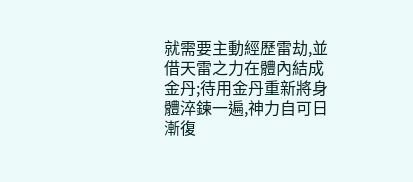就需要主動經歷雷劫,並借天雷之力在體內結成金丹;待用金丹重新將身體淬鍊一遍,神力自可日漸復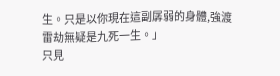生。只是以你現在這副孱弱的身體,強渡雷劫無疑是九死一生。」
只見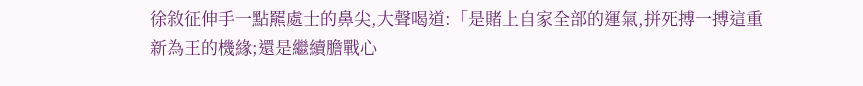徐敘征伸手一點羆處士的鼻尖,大聲喝道:「是賭上自家全部的運氣,拼死搏一搏這重新為王的機緣;還是繼續膽戰心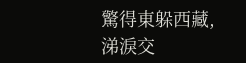驚得東躲西藏,涕淚交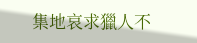集地哀求獵人不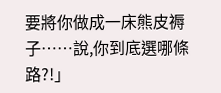要將你做成一床熊皮褥子……說,你到底選哪條路?!」